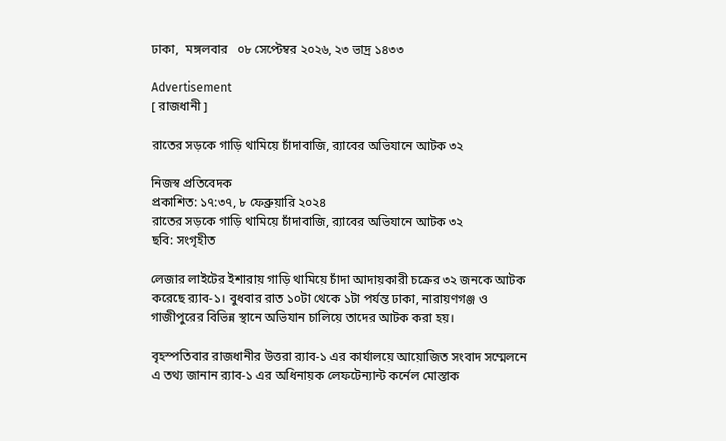ঢাকা,  মঙ্গলবার   ০৮ সেপ্টেম্বর ২০২৬, ২৩ ভাদ্র ১৪৩৩

Advertisement
[ রাজধানী ]

রাতের সড়কে গাড়ি থামিয়ে চাঁদাবাজি, র‌্যাবের অভিযানে আটক ৩২

নিজস্ব প্রতিবেদক
প্রকাশিত: ১৭:৩৭, ৮ ফেব্রুয়ারি ২০২৪
রাতের সড়কে গাড়ি থামিয়ে চাঁদাবাজি, র‌্যাবের অভিযানে আটক ৩২
ছবি: সংগৃহীত

লেজার লাইটের ইশারায় গাড়ি থামিয়ে চাঁদা আদায়কারী চক্রের ৩২ জনকে আটক করেছে র‌্যাব-১। বুধবার রাত ১০টা থেকে ১টা পর্যন্ত ঢাকা, নারায়ণগঞ্জ ও গাজীপুরের বিভিন্ন স্থানে অভিযান চালিয়ে তাদের আটক করা হয়।

বৃহস্পতিবার রাজধানীর উত্তরা র‍্যাব-১ এর কার্যালয়ে আয়োজিত সংবাদ সম্মেলনে এ তথ্য জানান র‍্যাব-১ এর অধিনায়ক লেফটেন্যান্ট কর্নেল মোস্তাক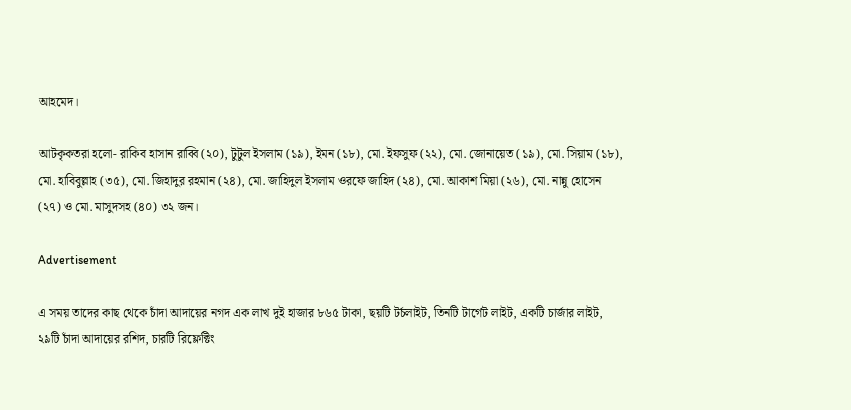আহমেদ।

আটকৃকতরা হলো- রাকিব হাসান রাব্বি (২০), টুটুল ইসলাম (১৯), ইমন (১৮), মো. ইফসুফ (২২), মো. জোনায়েত (১৯), মো. সিয়াম (১৮), মো. হাবিবুল্লাহ (৩৫), মো. জিহাদুর রহমান (২৪), মো. জাহিদুল ইসলাম ওরফে জাহিদ (২৪), মো. আকাশ মিয়া (২৬), মো. নান্নু হোসেন (২৭) ও মো. মাসুদসহ (৪০) ৩২ জন।

Advertisement

এ সময় তাদের কাছ থেকে চাঁদা আদায়ের নগদ এক লাখ দুই হাজার ৮৬৫ টাকা, ছয়টি টর্চলাইট, তিনটি টার্গেট লাইট, একটি চার্জার লাইট, ২৯টি চাঁদা আদায়ের রশিদ, চারটি রিফ্লেক্টিং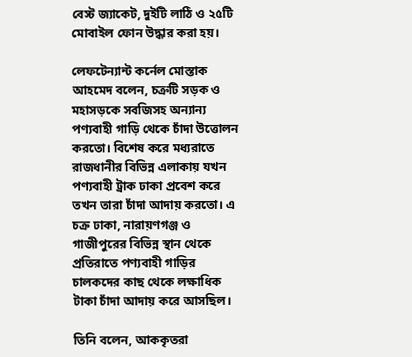বেস্ট জ্যাকেট, দুইটি লাঠি ও ২৫টি মোবাইল ফোন উদ্ধার করা হয়।

লেফটেন্যান্ট কর্নেল মোস্তাক আহমেদ বলেন, চক্রটি সড়ক ও মহাসড়কে সবজিসহ অন্যান্য পণ্যবাহী গাড়ি থেকে চাঁদা উত্তোলন করতো। বিশেষ করে মধ্যরাতে রাজধানীর বিভিন্ন এলাকায় যখন পণ্যবাহী ট্রাক ঢাকা প্রবেশ করে তখন তারা চাঁদা আদায় করতো। এ চক্র ঢাকা, নারায়ণগঞ্জ ও গাজীপুরের বিভিন্ন স্থান থেকে প্রতিরাতে পণ্যবাহী গাড়ির চালকদের কাছ থেকে লক্ষাধিক টাকা চাঁদা আদায় করে আসছিল।

তিনি বলেন, আককৃতরা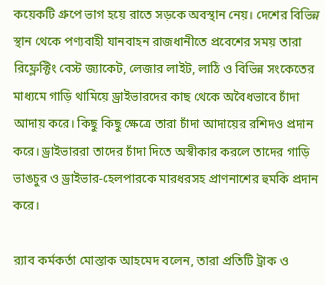কয়েকটি গ্রুপে ভাগ হয়ে রাতে সড়কে অবস্থান নেয়। দেশের বিভিন্ন স্থান থেকে পণ্যবাহী যানবাহন রাজধানীতে প্রবেশের সময় তারা রিফ্লেক্টিং বেস্ট জ্যাকেট, লেজার লাইট, লাঠি ও বিভিন্ন সংকেতের মাধ্যমে গাড়ি থামিয়ে ড্রাইভারদের কাছ থেকে অবৈধভাবে চাঁদা আদায় করে। কিছু কিছু ক্ষেত্রে তারা চাঁদা আদায়ের রশিদও প্রদান করে। ড্রাইভাররা তাদের চাঁদা দিতে অস্বীকার করলে তাদের গাড়ি ভাঙচুর ও ড্রাইভার-হেলপারকে মারধরসহ প্রাণনাশের হুমকি প্রদান করে।

র‍্যাব কর্মকর্তা মোস্তাক আহমেদ বলেন, তারা প্রতিটি ট্রাক ও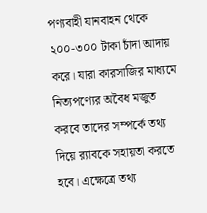পণ্যবাহী যানবাহন থেকে ২০০-৩০০ টাকা চাঁদা আদায় করে। যারা কারসাজির মাধ্যমে নিত্যপণ্যের অবৈধ মজুত করবে তাদের সম্পর্কে তথ্য দিয়ে র‌্যাবকে সহায়তা করতে হবে। এক্ষেত্রে তথ্য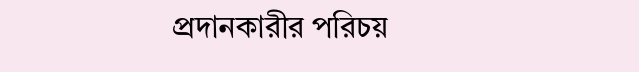প্রদানকারীর পরিচয়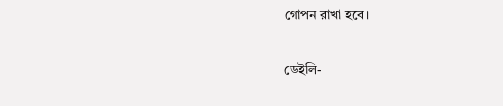গোপন রাখা হবে।

ডেইলি-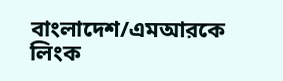বাংলাদেশ/এমআরকে
লিংক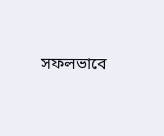সফলভাবে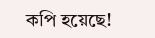কপি হয়েছে!